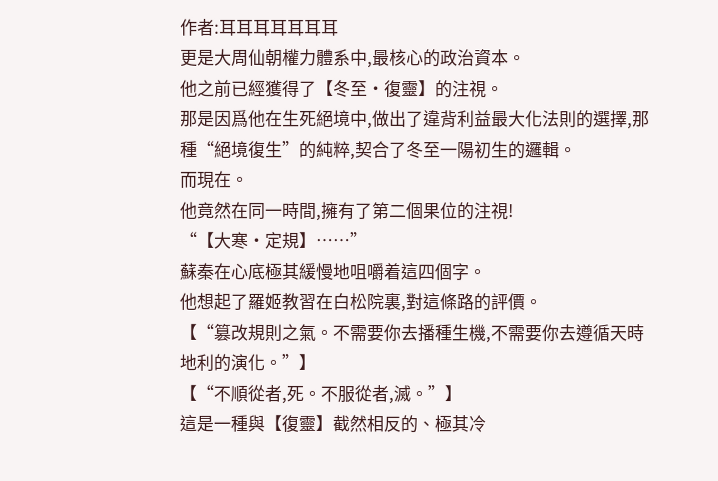作者:耳耳耳耳耳耳耳
更是大周仙朝權力體系中,最核心的政治資本。
他之前已經獲得了【冬至·復靈】的注視。
那是因爲他在生死絕境中,做出了違背利益最大化法則的選擇,那種“絕境復生”的純粹,契合了冬至一陽初生的邏輯。
而現在。
他竟然在同一時間,擁有了第二個果位的注視!
“【大寒·定規】……”
蘇秦在心底極其緩慢地咀嚼着這四個字。
他想起了羅姬教習在白松院裏,對這條路的評價。
【“篡改規則之氣。不需要你去播種生機,不需要你去遵循天時地利的演化。”】
【“不順從者,死。不服從者,滅。”】
這是一種與【復靈】截然相反的、極其冷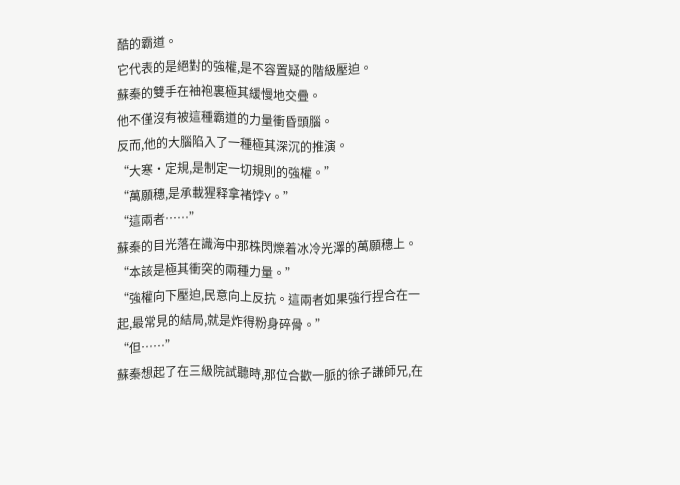酷的霸道。
它代表的是絕對的強權,是不容置疑的階級壓迫。
蘇秦的雙手在袖袍裏極其緩慢地交疊。
他不僅沒有被這種霸道的力量衝昏頭腦。
反而,他的大腦陷入了一種極其深沉的推演。
“大寒·定規,是制定一切規則的強權。”
“萬願穗,是承載猩释拿褚饽Y。”
“這兩者……”
蘇秦的目光落在識海中那株閃爍着冰冷光澤的萬願穗上。
“本該是極其衝突的兩種力量。”
“強權向下壓迫,民意向上反抗。這兩者如果強行捏合在一起,最常見的結局,就是炸得粉身碎骨。”
“但……”
蘇秦想起了在三級院試聽時,那位合歡一脈的徐子謙師兄,在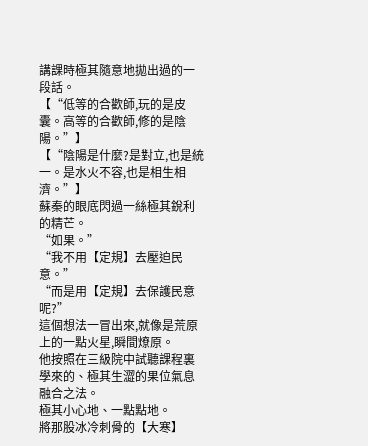講課時極其隨意地拋出過的一段話。
【“低等的合歡師,玩的是皮囊。高等的合歡師,修的是陰陽。”】
【“陰陽是什麼?是對立,也是統一。是水火不容,也是相生相濟。”】
蘇秦的眼底閃過一絲極其銳利的精芒。
“如果。”
“我不用【定規】去壓迫民意。”
“而是用【定規】去保護民意呢?”
這個想法一冒出來,就像是荒原上的一點火星,瞬間燎原。
他按照在三級院中試聽課程裏學來的、極其生澀的果位氣息融合之法。
極其小心地、一點點地。
將那股冰冷刺骨的【大寒】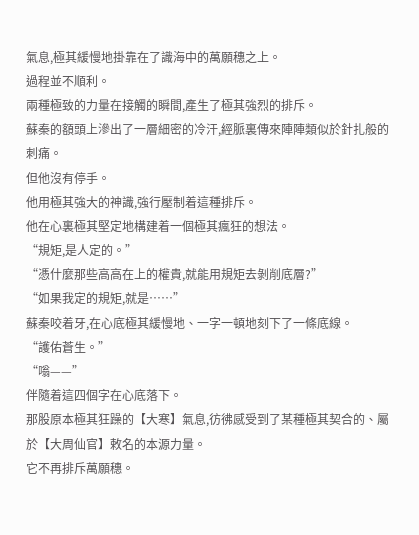氣息,極其緩慢地掛靠在了識海中的萬願穗之上。
過程並不順利。
兩種極致的力量在接觸的瞬間,產生了極其強烈的排斥。
蘇秦的額頭上滲出了一層細密的冷汗,經脈裏傳來陣陣類似於針扎般的刺痛。
但他沒有停手。
他用極其強大的神識,強行壓制着這種排斥。
他在心裏極其堅定地構建着一個極其瘋狂的想法。
“規矩,是人定的。”
“憑什麼那些高高在上的權貴,就能用規矩去剝削底層?”
“如果我定的規矩,就是……”
蘇秦咬着牙,在心底極其緩慢地、一字一頓地刻下了一條底線。
“護佑蒼生。”
“嗡——”
伴隨着這四個字在心底落下。
那股原本極其狂躁的【大寒】氣息,彷彿感受到了某種極其契合的、屬於【大周仙官】敕名的本源力量。
它不再排斥萬願穗。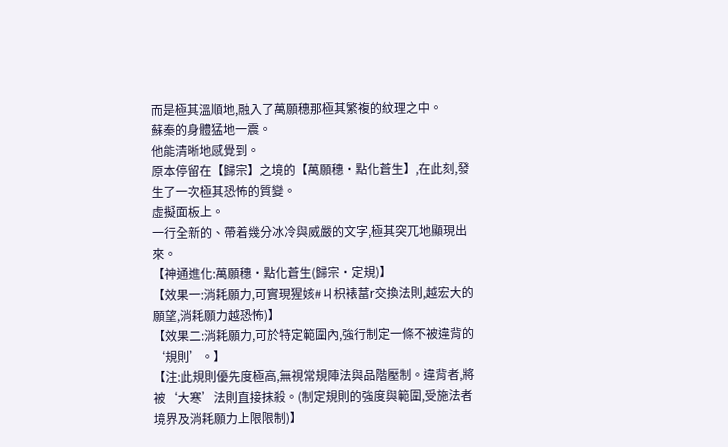而是極其溫順地,融入了萬願穗那極其繁複的紋理之中。
蘇秦的身體猛地一震。
他能清晰地感覺到。
原本停留在【歸宗】之境的【萬願穗·點化蒼生】,在此刻,發生了一次極其恐怖的質變。
虛擬面板上。
一行全新的、帶着幾分冰冷與威嚴的文字,極其突兀地顯現出來。
【神通進化:萬願穗·點化蒼生(歸宗·定規)】
【效果一:消耗願力,可實現猩姟#ㄐ枳裱葍r交換法則,越宏大的願望,消耗願力越恐怖)】
【效果二:消耗願力,可於特定範圍內,強行制定一條不被違背的‘規則’。】
【注:此規則優先度極高,無視常規陣法與品階壓制。違背者,將被‘大寒’法則直接抹殺。(制定規則的強度與範圍,受施法者境界及消耗願力上限限制)】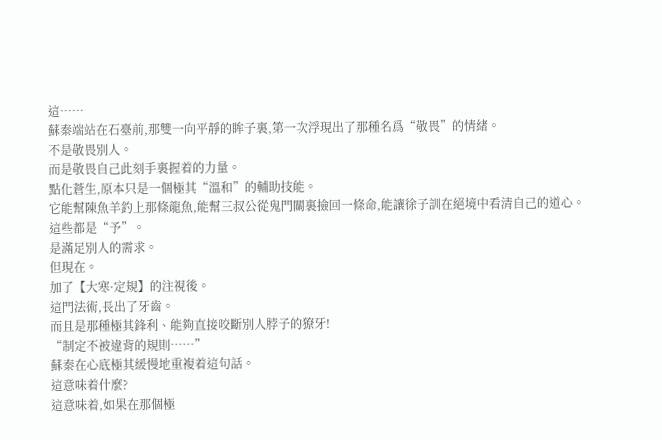這……
蘇秦端站在石臺前,那雙一向平靜的眸子裏,第一次浮現出了那種名爲“敬畏”的情緒。
不是敬畏別人。
而是敬畏自己此刻手裏握着的力量。
點化蒼生,原本只是一個極其“溫和”的輔助技能。
它能幫陳魚羊釣上那條龍魚,能幫三叔公從鬼門關裏撿回一條命,能讓徐子訓在絕境中看清自己的道心。
這些都是“予”。
是滿足別人的需求。
但現在。
加了【大寒·定規】的注視後。
這門法術,長出了牙齒。
而且是那種極其鋒利、能夠直接咬斷別人脖子的獠牙!
“制定不被違背的規則……”
蘇秦在心底極其緩慢地重複着這句話。
這意味着什麼?
這意味着,如果在那個極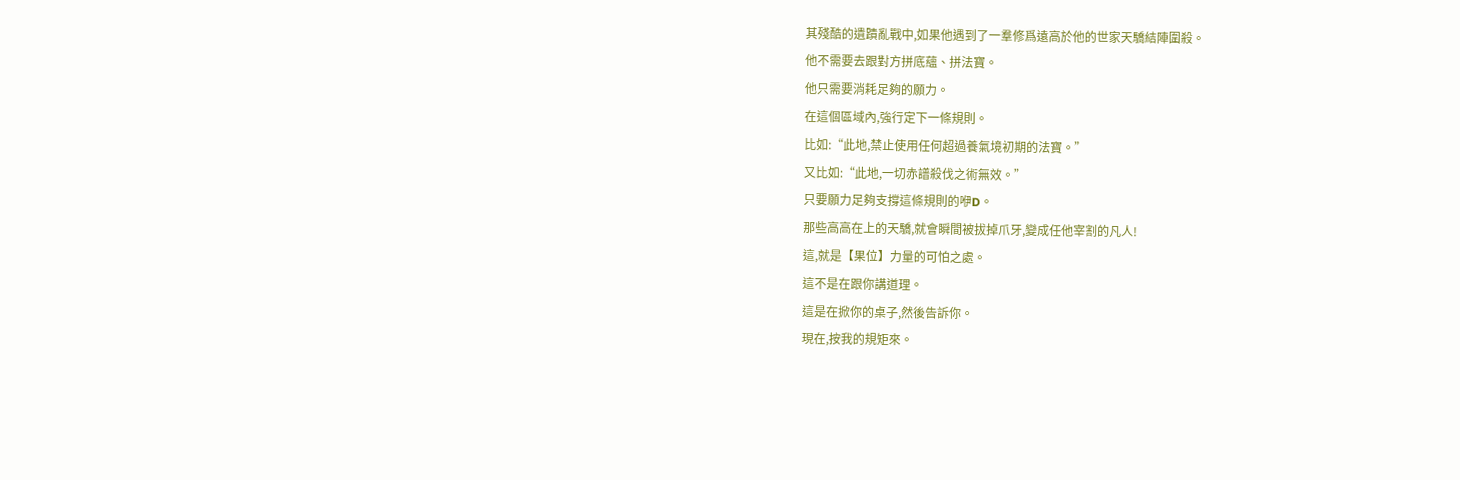其殘酷的遺蹟亂戰中,如果他遇到了一羣修爲遠高於他的世家天驕結陣圍殺。
他不需要去跟對方拼底蘊、拼法寶。
他只需要消耗足夠的願力。
在這個區域內,強行定下一條規則。
比如:“此地,禁止使用任何超過養氣境初期的法寶。”
又比如:“此地,一切赤譜殺伐之術無效。”
只要願力足夠支撐這條規則的咿D。
那些高高在上的天驕,就會瞬間被拔掉爪牙,變成任他宰割的凡人!
這,就是【果位】力量的可怕之處。
這不是在跟你講道理。
這是在掀你的桌子,然後告訴你。
現在,按我的規矩來。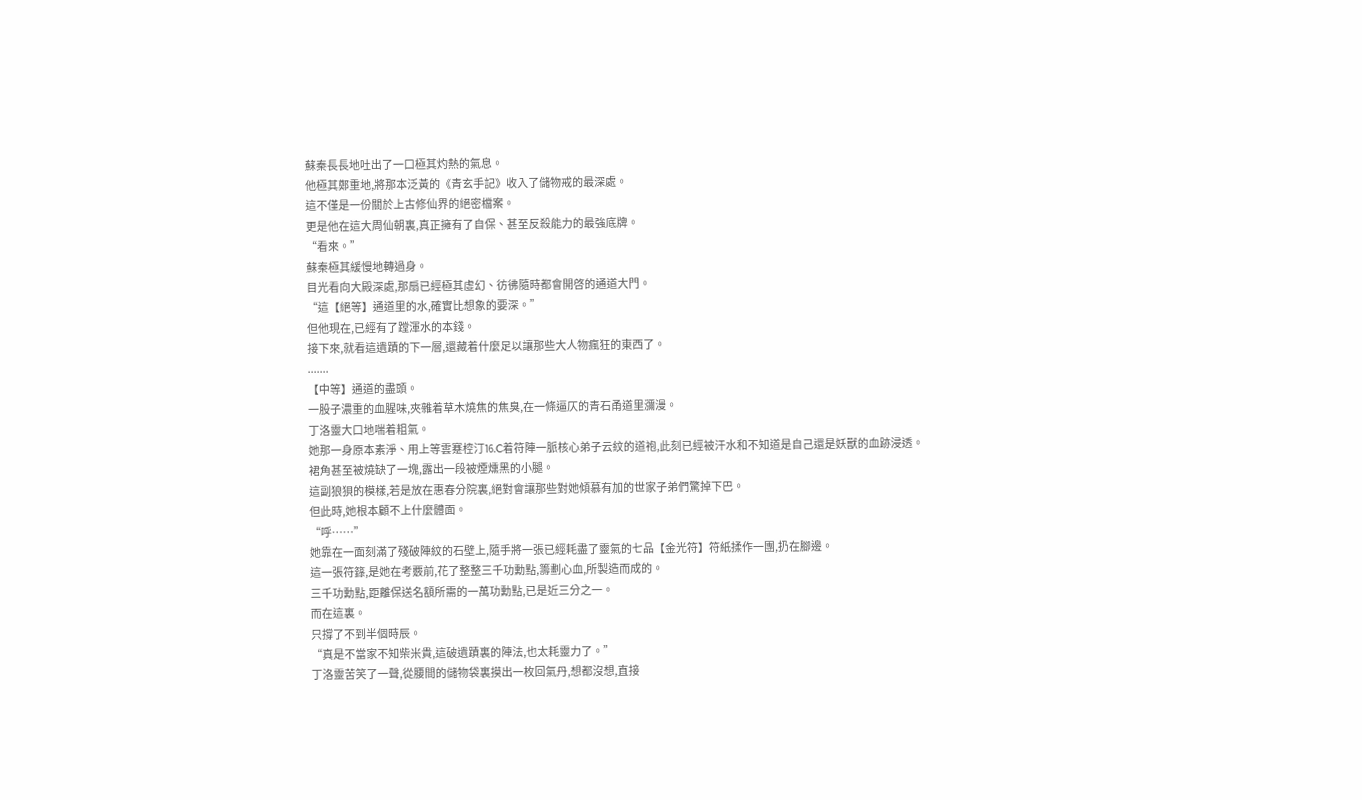蘇秦長長地吐出了一口極其灼熱的氣息。
他極其鄭重地,將那本泛黃的《青玄手記》收入了儲物戒的最深處。
這不僅是一份關於上古修仙界的絕密檔案。
更是他在這大周仙朝裏,真正擁有了自保、甚至反殺能力的最強底牌。
“看來。”
蘇秦極其緩慢地轉過身。
目光看向大殿深處,那扇已經極其虛幻、彷彿隨時都會開啓的通道大門。
“這【絕等】通道里的水,確實比想象的要深。”
但他現在,已經有了蹚渾水的本錢。
接下來,就看這遺蹟的下一層,還藏着什麼足以讓那些大人物瘋狂的東西了。
.......
【中等】通道的盡頭。
一股子濃重的血腥味,夾雜着草木燒焦的焦臭,在一條逼仄的青石甬道里瀰漫。
丁洛靈大口地喘着粗氣。
她那一身原本素淨、用上等雲蹇椌汀⒗C着符陣一脈核心弟子云紋的道袍,此刻已經被汗水和不知道是自己還是妖獸的血跡浸透。
裙角甚至被燒缺了一塊,露出一段被煙燻黑的小腿。
這副狼狽的模樣,若是放在惠春分院裏,絕對會讓那些對她傾慕有加的世家子弟們驚掉下巴。
但此時,她根本顧不上什麼體面。
“呼……”
她靠在一面刻滿了殘破陣紋的石壁上,隨手將一張已經耗盡了靈氣的七品【金光符】符紙揉作一團,扔在腳邊。
這一張符籙,是她在考覈前,花了整整三千功勳點,籌劃心血,所製造而成的。
三千功勳點,距離保送名額所需的一萬功勳點,已是近三分之一。
而在這裏。
只撐了不到半個時辰。
“真是不當家不知柴米貴,這破遺蹟裏的陣法,也太耗靈力了。”
丁洛靈苦笑了一聲,從腰間的儲物袋裏摸出一枚回氣丹,想都沒想,直接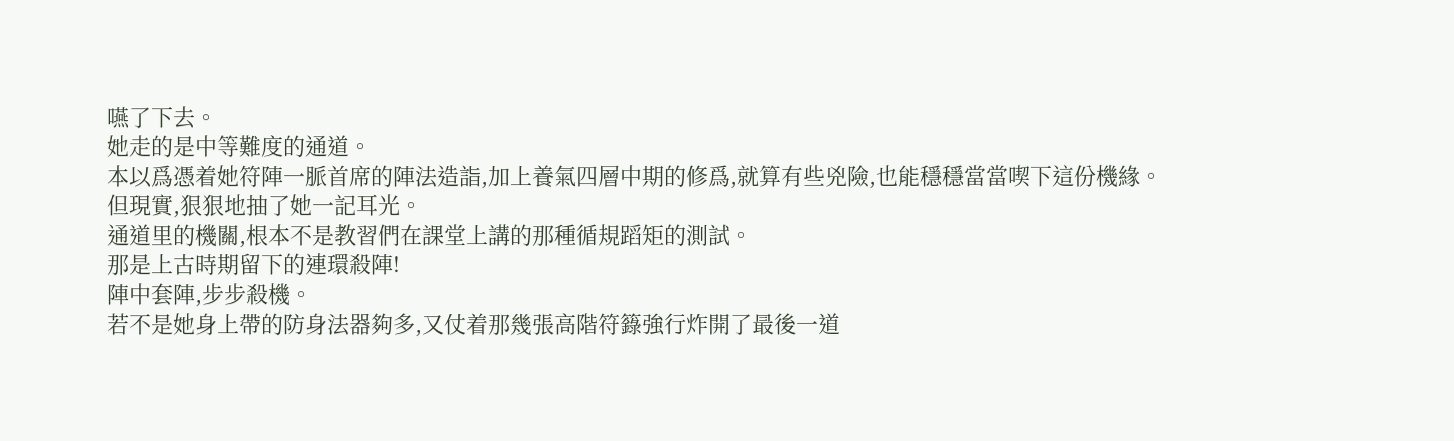嚥了下去。
她走的是中等難度的通道。
本以爲憑着她符陣一脈首席的陣法造詣,加上養氣四層中期的修爲,就算有些兇險,也能穩穩當當喫下這份機緣。
但現實,狠狠地抽了她一記耳光。
通道里的機關,根本不是教習們在課堂上講的那種循規蹈矩的測試。
那是上古時期留下的連環殺陣!
陣中套陣,步步殺機。
若不是她身上帶的防身法器夠多,又仗着那幾張高階符籙強行炸開了最後一道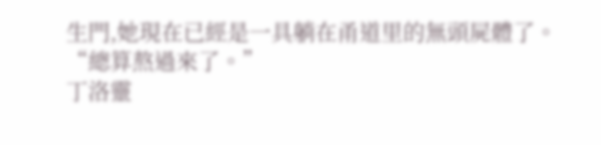生門,她現在已經是一具躺在甬道里的無頭屍體了。
“總算熬過來了。”
丁洛靈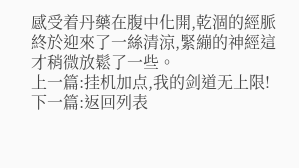感受着丹藥在腹中化開,乾涸的經脈終於迎來了一絲清涼,緊繃的神經這才稍微放鬆了一些。
上一篇:挂机加点,我的剑道无上限!
下一篇:返回列表